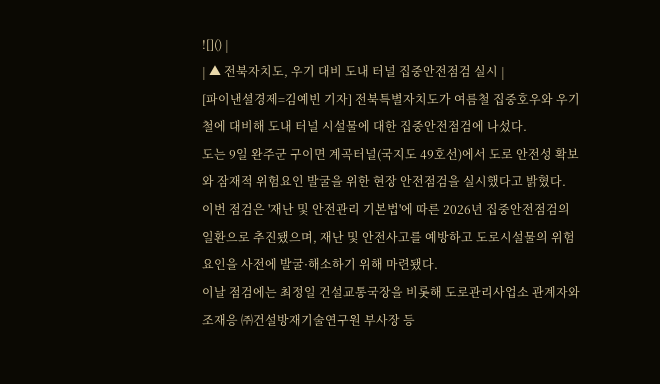![]() |
| ▲ 전북자치도, 우기 대비 도내 터널 집중안전점검 실시 |
[파이낸셜경제=김예빈 기자] 전북특별자치도가 여름철 집중호우와 우기철에 대비해 도내 터널 시설물에 대한 집중안전점검에 나섰다.
도는 9일 완주군 구이면 계곡터널(국지도 49호선)에서 도로 안전성 확보와 잠재적 위험요인 발굴을 위한 현장 안전점검을 실시했다고 밝혔다.
이번 점검은 '재난 및 안전관리 기본법'에 따른 2026년 집중안전점검의 일환으로 추진됐으며, 재난 및 안전사고를 예방하고 도로시설물의 위험요인을 사전에 발굴·해소하기 위해 마련됐다.
이날 점검에는 최정일 건설교통국장을 비롯해 도로관리사업소 관계자와 조재응 ㈜건설방재기술연구원 부사장 등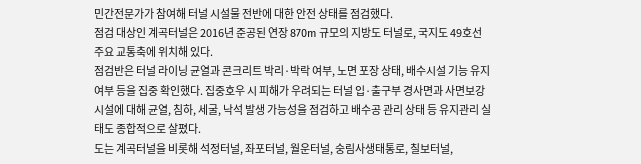민간전문가가 참여해 터널 시설물 전반에 대한 안전 상태를 점검했다.
점검 대상인 계곡터널은 2016년 준공된 연장 870m 규모의 지방도 터널로, 국지도 49호선 주요 교통축에 위치해 있다.
점검반은 터널 라이닝 균열과 콘크리트 박리·박락 여부, 노면 포장 상태, 배수시설 기능 유지 여부 등을 집중 확인했다. 집중호우 시 피해가 우려되는 터널 입·출구부 경사면과 사면보강시설에 대해 균열, 침하, 세굴, 낙석 발생 가능성을 점검하고 배수공 관리 상태 등 유지관리 실태도 종합적으로 살폈다.
도는 계곡터널을 비롯해 석정터널, 좌포터널, 월운터널, 숭림사생태통로, 칠보터널,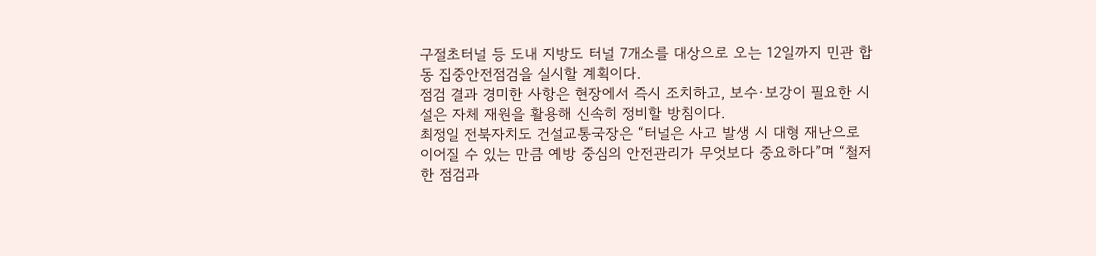구절초터널 등 도내 지방도 터널 7개소를 대상으로 오는 12일까지 민관 합동 집중안전점검을 실시할 계획이다.
점검 결과 경미한 사항은 현장에서 즉시 조치하고, 보수·보강이 필요한 시설은 자체 재원을 활용해 신속히 정비할 방침이다.
최정일 전북자치도 건설교통국장은 “터널은 사고 발생 시 대형 재난으로 이어질 수 있는 만큼 예방 중심의 안전관리가 무엇보다 중요하다”며 “철저한 점검과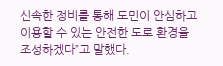신속한 정비를 통해 도민이 안심하고 이용할 수 있는 안전한 도로 환경을 조성하겠다”고 말했다.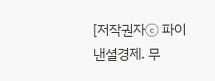[저작권자ⓒ 파이낸셜경제. 무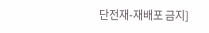단전재-재배포 금지]